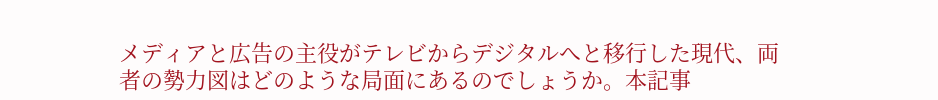メディアと広告の主役がテレビからデジタルへと移行した現代、両者の勢力図はどのような局面にあるのでしょうか。本記事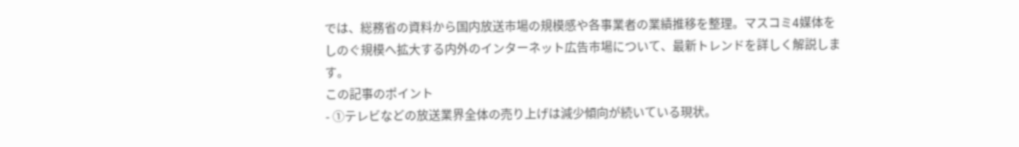では、総務省の資料から国内放送市場の規模感や各事業者の業績推移を整理。マスコミ4媒体をしのぐ規模へ拡大する内外のインターネット広告市場について、最新トレンドを詳しく解説します。
この記事のポイント
- ①テレビなどの放送業界全体の売り上げは減少傾向が続いている現状。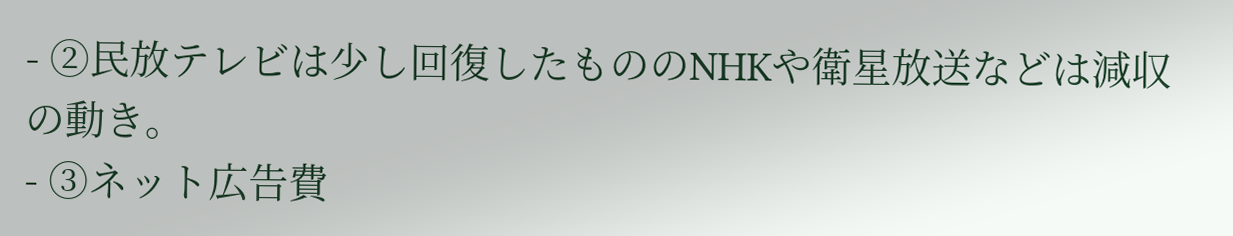- ②民放テレビは少し回復したもののNHKや衛星放送などは減収の動き。
- ③ネット広告費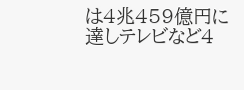は4兆459億円に達しテレビなど4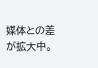媒体との差が拡大中。